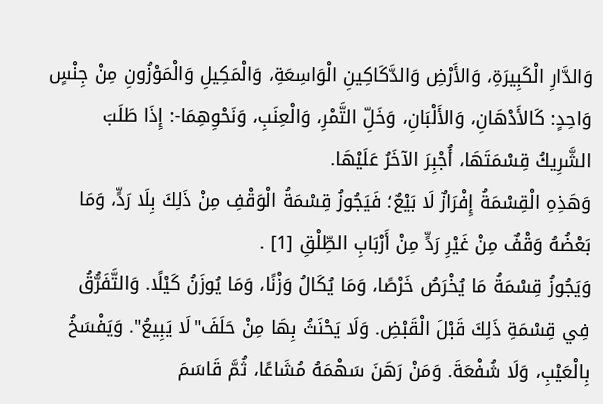وَالدَّارِ الْكَبِيرَةِ، وَالأَرْضِ وَالدَّكَاكِينِ الْوَاسِعَةِ، وَالْمَكِيلِ وَالْمَوْزُونِ مِنْ جِنْسٍ وَاحِدٍ: كَالأَدْهَانِ، وَالأَلْبَانِ، وَخَلِّ التَّمْرِ، وَالْعِنَبِ، وَنَحْوِهِمَا-: إِذَا طَلَبَ الشَّرِيكُ قِسْمَتَهَا، أُجْبِرَ الآخَرُ عَلَيْهَا.
وَهَذِهِ الْقِسْمَةُ إِفْرَازٌ لَا بَيْعٌ؛ فَيَجُوزُ قِسْمَةُ الْوَقْفِ مِنْ ذَلِكَ بِلَا رَدٍّ، وَمَا بَعْضُهُ وَقْفٌ مِنْ غَيْرِ رَدٍّ مِنْ أَرْبَابِ الطِّلْقِ [1] .
وَيَجُوزُ قِسْمَةُ مَا يُخْرَصُ خَرْصًا، وَمَا يُكَالُ وَزْنًا، وَمَا يُوزَنُ كَيْلًا. وَالتَّفَرُّقُ فِي قِسْمَةِ ذَلِكَ قَبْلَ الْقَبْضِ. وَلَا يَحْنَثُ بِهَا مِنْ حَلَفَ"لَا يَبِيعُ". وَيَفْسَخُ بِالْعَيْبِ، وَلَا شُفْعَةَ. وَمَنْ رَهَنَ سَهْمَهُ مُشَاعًا، ثُمَّ قَاسَمَ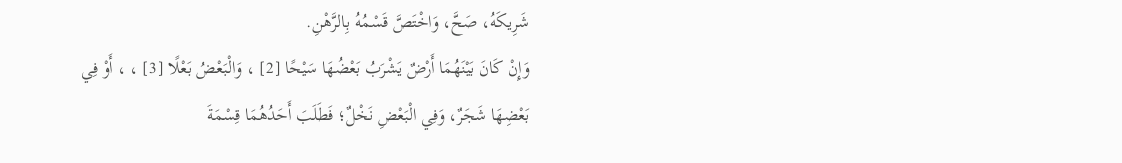شَرِيكَهُ، صَحَّ، وَاخْتَصَّ قَسْمُهُ بِالرَّهْنِ.
وَإِنْ كَانَ بَيْنَهُمَا أَرْضٌ يَشْرَبُ بَعْضُهَا سَيْحًا [2] ، وَالْبَعْضُ بَعْلًا [3] ، ، أَوْ فِي بَعْضِهَا شَجَرٌ، وَفِي الْبَعْضِ نَخْلٌ؛ فَطَلَبَ أَحَدُهُمَا قِسْمَةَ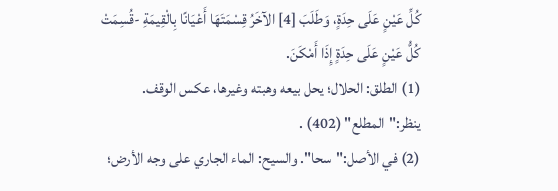كُلِّ عَيْنٍ عَلَى حِدَةٍ، وَطَلَبَ [4] الآخَرُ قِسْمَتَهَا أَعْيَانًا بِالْقِيمَةِ -قُسِمَتْ كُلُّ عَيْنٍ عَلَى حِدَةٍ إِذَا أَمْكَنَ.
(1) الطلق: الحلال؛ يحل بيعه وهبته وغيرها، عكس الوقف. ينظر:"المطلع" (402) .
(2) في الأصل:"سحا". والسيح: الماء الجاري على وجه الأرض؛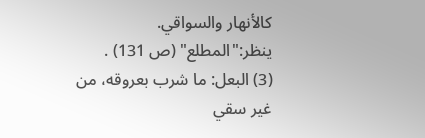كالأنهار والسواقي. ينظر:"المطلع" (ص 131) .
(3) البعل: ما شرب بعروقه، من غير سقي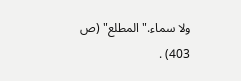ولا سماء."المطلع" (ص 403) .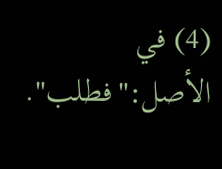(4) في الأصل:"فطلب".